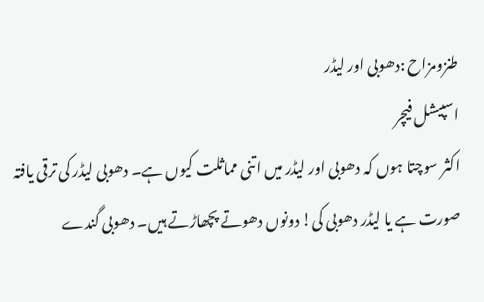طنزومزاح :دھوبی اور لیڈر
اسپیشل فیچر
اکثر سوچتا ہوں کہ دھوبی اور لیڈر میں اتنی مماثلت کیوں ہے۔ دھوبی لیڈر کی ترقی یافتہ صورت ہے یا لیڈر دھوبی کی! دونوں دھوتے پچھاڑتے ہیں۔ دھوبی گندے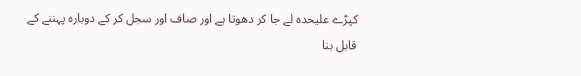کپڑے علیحدہ لے جا کر دھوتا ہے اور صاف اور سجل کر کے دوبارہ پہننے کے قابل بنا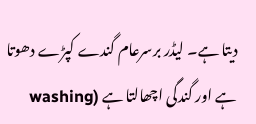دیتا ہے۔ لیڈر برسرعام گندے کپڑے دھوتا ہے اور گندگی اچھالتا ہے (washing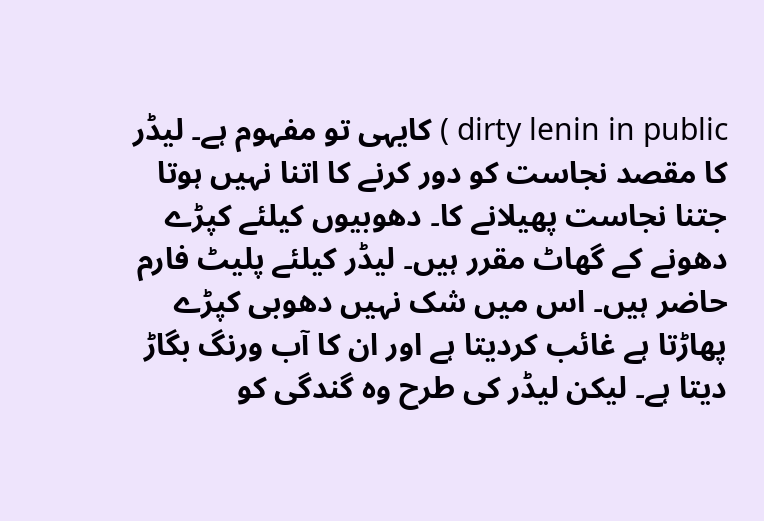dirty lenin in public ) کایہی تو مفہوم ہے۔ لیڈر کا مقصد نجاست کو دور کرنے کا اتنا نہیں ہوتا جتنا نجاست پھیلانے کا۔ دھوبیوں کیلئے کپڑے دھونے کے گھاٹ مقرر ہیں۔ لیڈر کیلئے پلیٹ فارم حاضر ہیں۔ اس میں شک نہیں دھوبی کپڑے پھاڑتا ہے غائب کردیتا ہے اور ان کا آب ورنگ بگاڑ دیتا ہے۔ لیکن لیڈر کی طرح وہ گندگی کو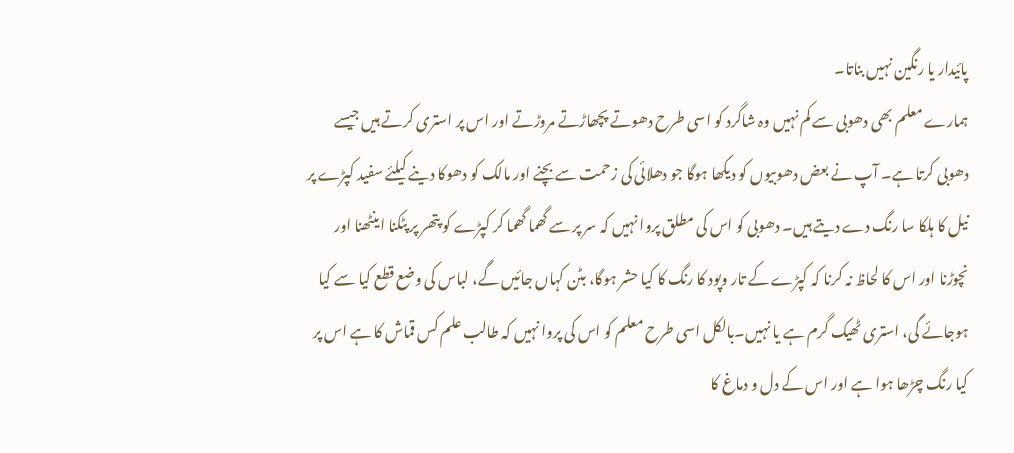پائیدار یا رنگین نہیں بناتا۔
ہمارے معلم بھی دھوبی سے کم نہیں وہ شاگرد کو اسی طرح دھوتے پچھاڑتے مروڑتے اور اس پر استری کرتے ہیں جیسے دھوبی کرتا ہے۔ آپ نے بعض دھوبیوں کو دیکھا ہوگا جو دھلائی کی زحمت سے بچنے اور مالک کو دھوکا دینے کیلئے سفید کپڑے پر نیل کا ہلکا سا رنگ دے دیتے ہیں۔ دھوبی کو اس کی مطلق پروا نہیں کہ سر پر سے گھما گھما کر کپڑے کو پتھر پر پٹکنا اینٹھنا اور نچوڑنا اور اس کا لحاظ نہ کرنا کہ کپڑے کے تار وپود کا رنگ کا کیا حشر ہوگا، بٹن کہاں جائیں گے، لباس کی وضع قطع کیا سے کیا ہوجائے گی، استری ٹھیک گرم ہے یا نہیں۔بالکل اسی طرح معلم کو اس کی پروا نہیں کہ طالب علم کس قماش کا ہے اس پر کیا رنگ چڑھا ہوا ہے اور اس کے دل و دماغ کا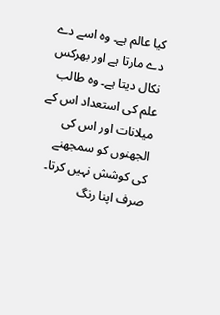کیا عالم ہے۔ وہ اسے دے دے مارتا ہے اور بھرکس نکال دیتا ہے۔ وہ طالب علم کی استعداد اس کے میلانات اور اس کی الجھنوں کو سمجھنے کی کوشش نہیں کرتا۔ صرف اپنا رنگ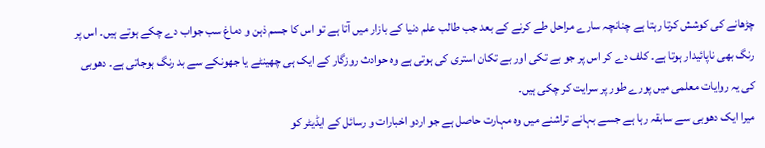چڑھانے کی کوشش کرتا رہتا ہے چنانچہ سارے مراحل طے کرنے کے بعد جب طالب علم دنیا کے بازار میں آتا ہے تو اس کا جسم ذہن و دماغ سب جواب دے چکے ہوتے ہیں۔ اس پر رنگ بھی ناپائیدار ہوتا ہے۔ کلف دے کر اس پر جو بے تکی اور بے تکان استری کی ہوتی ہے وہ حوادث روزگار کے ایک ہی چھینٹے یا جھونکے سے بد رنگ ہوجاتی ہے۔ دھوبی کی یہ روایات معلمی میں پورے طور پر سرایت کر چکی ہیں۔
میرا ایک دھوبی سے سابقہ رہا ہے جسے بہانے تراشنے میں وہ مہارت حاصل ہے جو اردو اخبارات و رسائل کے ایڈیٹر کو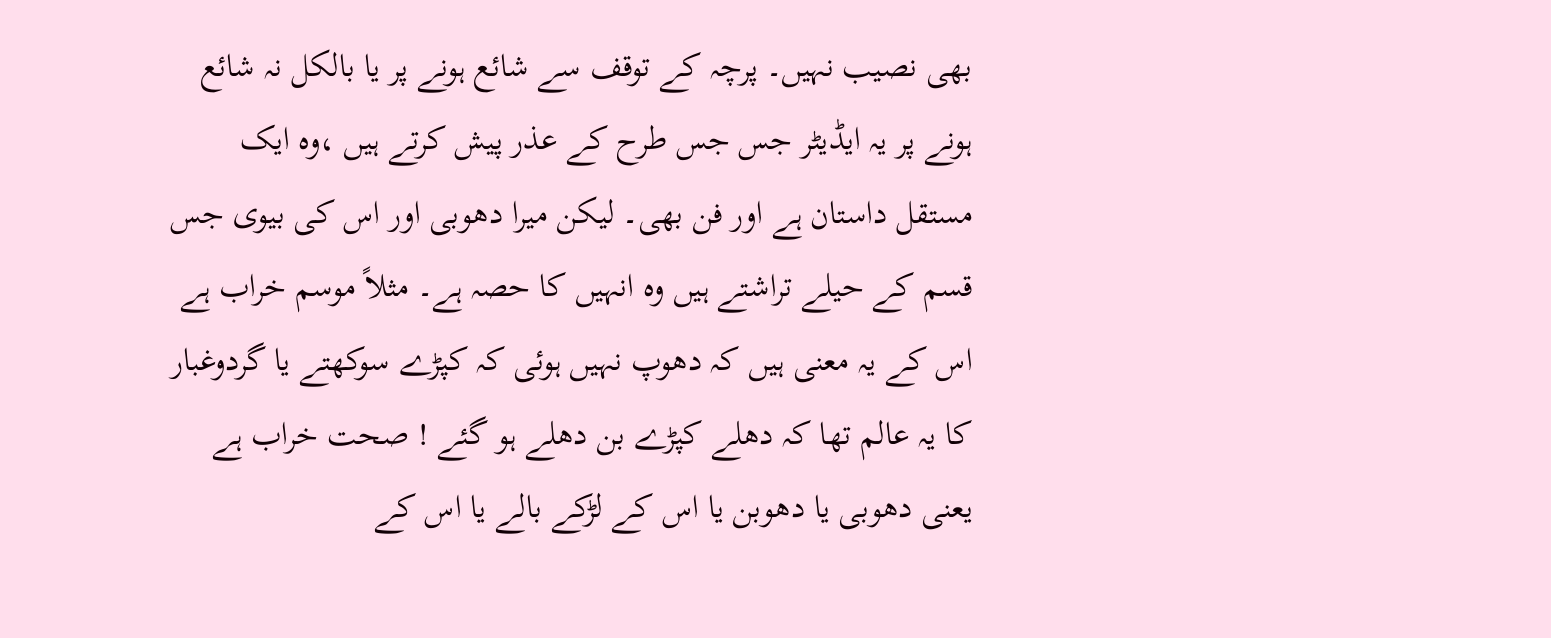بھی نصیب نہیں۔ پرچہ کے توقف سے شائع ہونے پر یا بالکل نہ شائع ہونے پر یہ ایڈیٹر جس جس طرح کے عذر پیش کرتے ہیں ،وہ ایک مستقل داستان ہے اور فن بھی۔ لیکن میرا دھوبی اور اس کی بیوی جس قسم کے حیلے تراشتے ہیں وہ انہیں کا حصہ ہے۔ مثلاً موسم خراب ہے اس کے یہ معنی ہیں کہ دھوپ نہیں ہوئی کہ کپڑے سوکھتے یا گردوغبار کا یہ عالم تھا کہ دھلے کپڑے بن دھلے ہو گئے ! صحت خراب ہے یعنی دھوبی یا دھوبن یا اس کے لڑکے بالے یا اس کے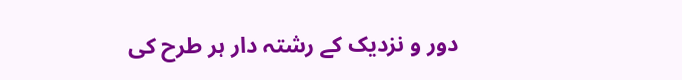دور و نزدیک کے رشتہ دار ہر طرح کی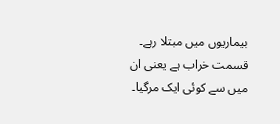بیماریوں میں مبتلا رہے۔ قسمت خراب ہے یعنی ان میں سے کوئی ایک مرگیا۔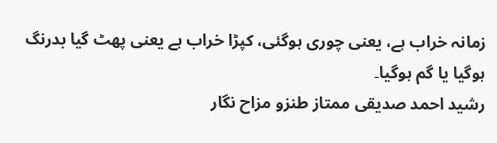زمانہ خراب ہے، یعنی چوری ہوگئی، کپڑا خراب ہے یعنی پھٹ گیا بدرنگ ہوگیا یا گم ہوگیا۔
رشید احمد صدیقی ممتاز طنزو مزاح نگار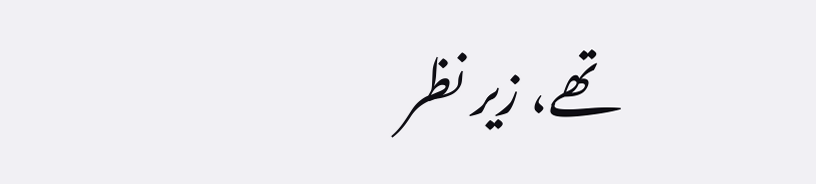تھے، زیر نظر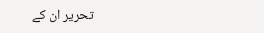تحریر ان کے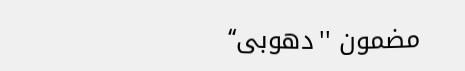مضمون ''دھوبی‘‘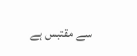سے مقتبس ہے